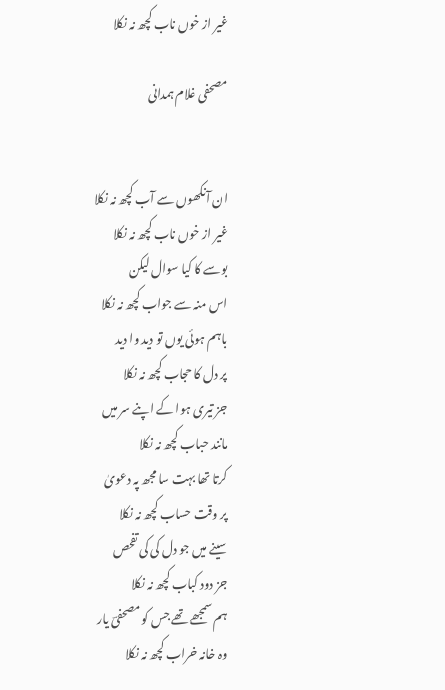غیر از خوں ناب کچھ نہ نکلا

مصحفی غلام ہمدانی


ان آنکھوں سے آب کچھ نہ نکلا
غیر از خوں ناب کچھ نہ نکلا
بوسے کا کیا سوال لیکن
اس منہ سے جواب کچھ نہ نکلا
باہم ہوئی یوں تو دید وا دید
پر دل کا حجاب کچھ نہ نکلا
جز تیری ہوا کے اپنے سر میں
مانند حباب کچھ نہ نکلا
کرتا تھا بہت سا مجھ پہ دعویٰ
پر وقت حساب کچھ نہ نکلا
سینے میں جو دل کی کی تفحص
جز دود کباب کچھ نہ نکلا
ہم سمجھے تھے جس کو مصحفیؔ یار
وہ خانہ خراب کچھ نہ نکلا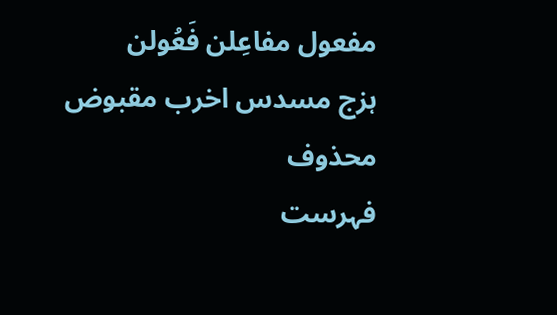مفعول مفاعِلن فَعُولن
ہزج مسدس اخرب مقبوض محذوف
فہرست